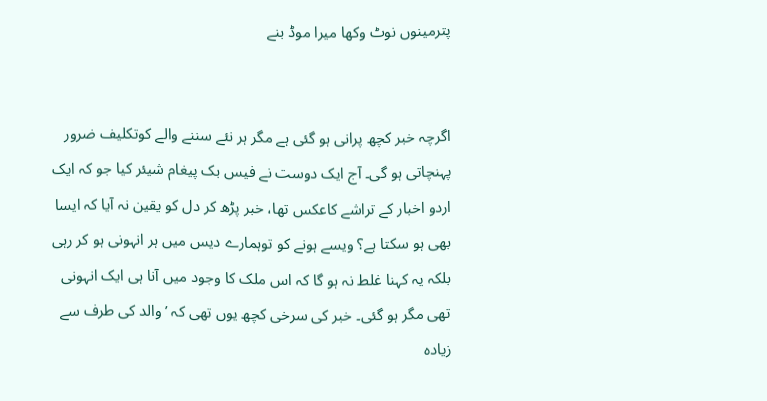پترمینوں نوٹ وکھا میرا موڈ بنے


اگرچہ خبر کچھ پرانی ہو گئی ہے مگر ہر نئے سننے والے کوتکلیف ضرور پہنچاتی ہو گی۔ آج ایک دوست نے فیس بک پیغام شیئر کیا جو کہ ایک اردو اخبار کے تراشے کاعکس تھا، خبر پڑھ کر دل کو یقین نہ آیا کہ ایسا بھی ہو سکتا ہے؟ ویسے ہونے کو توہمارے دیس میں ہر انہونی ہو کر رہی بلکہ یہ کہنا غلط نہ ہو گا کہ اس ملک کا وجود میں آنا ہی ایک انہونی تھی مگر ہو گئی۔ خبر کی سرخی کچھ یوں تھی کہ ’والد کی طرف سے زیادہ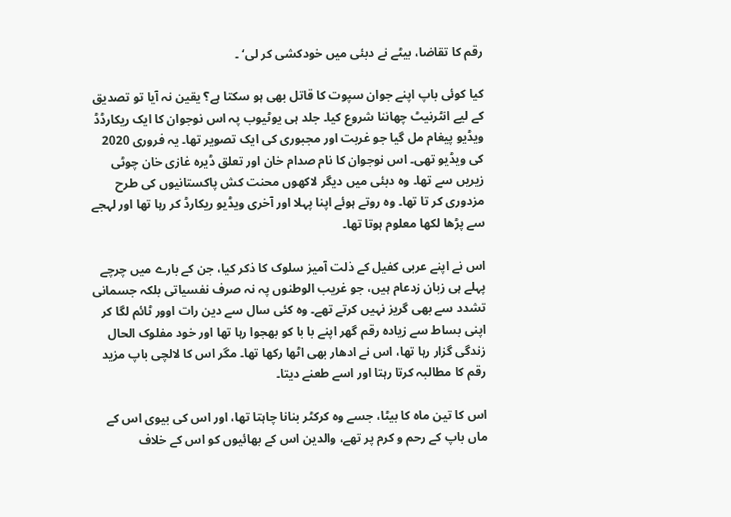رقم کا تقاضا، بیٹے نے دبئی میں خودکشی کر لی‘ ۔

کیا کوئی باپ اپنے جوان سپوت کا قاتل بھی ہو سکتا ہے؟ یقین نہ آیا تو تصدیق کے لیے انٹرنیٹ چھاننا شروع کیا۔ جلد ہی یوٹیوب پہ اس نوجوان کا ایک ریکارڈڈ ویڈیو پیغام مل گیا جو غربت اور مجبوری کی ایک تصویر تھا۔ یہ فروری 2020 کی ویڈیو تھی۔ اس نوجوان کا نام صدام خان اور تعلق ڈیرہ غازی خان چوٹی زیریں سے تھا۔ وہ دبئی میں دیگر لاکھوں محنت کش پاکستانیوں کی طرح مزدوری کر تا تھا۔ وہ روتے ہوئے اپنا پہلا اور آخری ویڈیو ریکارڈ کر رہا تھا اور لہجے سے پڑھا لکھا معلوم ہوتا تھا۔

اس نے اپنے عربی کفیل کے ذلت آمیز سلوک کا ذکر کیا، جن کے بارے میں چرچے پہلے ہی زبان زدعام ہیں، جو غریب الوطنوں پہ نہ صرف نفسیاتی بلکہ جسمانی تشدد سے بھی گریز نہیں کرتے تھے۔ وہ کئی سال سے دین رات اوور ٹائم لگا کر اپنی بساط سے زیادہ رقم گھر اپنے با با کو بھجوا رہا تھا اور خود مفلوک الحال زندگی گزار رہا تھا، اس نے ادھار بھی اٹھا رکھا تھا۔ مگر اس کا لالچی باپ مزید رقم کا مطالبہ کرتا رہتا اور اسے طعنے دیتا۔

اس کا تین ماہ کا بیٹا، جسے وہ کرکٹر بنانا چاہتا تھا، اور اس کی بیوی اس کے ماں باپ کے رحم و کرم پر تھے، والدین اس کے بھائیوں کو اس کے خلاف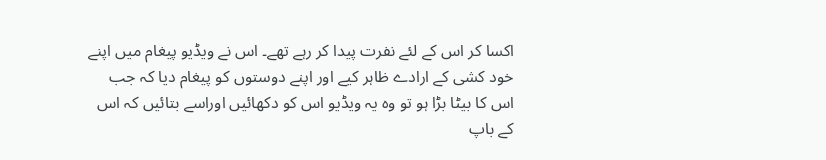اکسا کر اس کے لئے نفرت پیدا کر رہے تھے۔ اس نے ویڈیو پیغام میں اپنے خود کشی کے ارادے ظاہر کیے اور اپنے دوستوں کو پیغام دیا کہ جب اس کا بیٹا بڑا ہو تو وہ یہ ویڈیو اس کو دکھائیں اوراسے بتائیں کہ اس کے باپ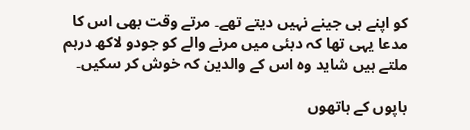کو اپنے ہی جینے نہیں دیتے تھے۔ مرتے وقت بھی اس کا مدعا یہی تھا کہ دبئی میں مرنے والے کو جودو لاکھ درہم ملتے ہیں شاید وہ اس کے والدین کہ خوش کر سکیں۔

باپوں کے ہاتھوں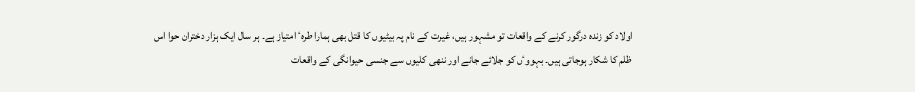اولاد کو زندہ درگور کرنے کے واقعات تو مشہور ہیں، غیرت کے نام پہ بیٹیوں کا قتل بھی ہمارا طرہٴ امتیاز ہے۔ ہر سال ایک ہزار دختران حوا اس ظلم کا شکار ہوجاتی ہیں۔ بہووٴں کو جلائے جانے اور ننھی کلیوں سے جنسی حیوانگی کے واقعات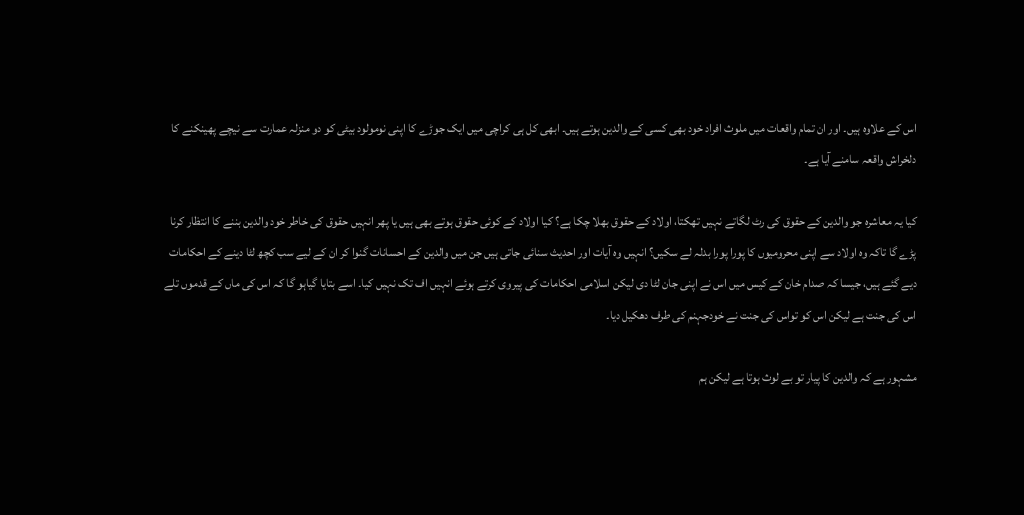اس کے علاوہ ہیں۔ اور ان تمام واقعات میں ملوث افراد خود بھی کسی کے والدین ہوتے ہیں۔ ابھی کل ہی کراچی میں ایک جوڑے کا اپنی نومولود بیٹی کو دو منزلہ عمارت سے نیچے پھینکنے کا دلخراش واقعہ سامنے آیا ہے۔

کیا یہ معاشرہ جو والدین کے حقوق کی رٹ لگاتے نہیں تھکتا، اولاد کے حقوق بھلا چکا ہے؟ کیا اولاد کے کوئی حقوق ہوتے بھی ہیں یا پھر انہیں حقوق کی خاطر خود والدین بننے کا انتظار کرنا پڑے گا تاکہ وہ اولاد سے اپنی محرومیوں کا پورا پورا بدلہ لے سکیں؟ انہیں وہ آیات اور احدیث سنائی جاتی ہیں جن میں والدین کے احسانات گنوا کر ان کے لیے سب کچھ لٹا دینے کے احکامات دیے گئے ہیں، جیسا کہ صدام خان کے کیس میں اس نے اپنی جان لٹا دی لیکن اسلامی احکامات کی پیروی کرتے ہوئے انہیں اف تک نہیں کیا۔ اسے بتایا گیاہو گا کہ اس کی ماں کے قدموں تلے اس کی جنت ہے لیکن اس کو تواس کی جنت نے خودجہنم کی طرف دھکیل دیا۔

مشہور ہے کہ والدین کا پیار تو بے لوث ہوتا ہے لیکن ہم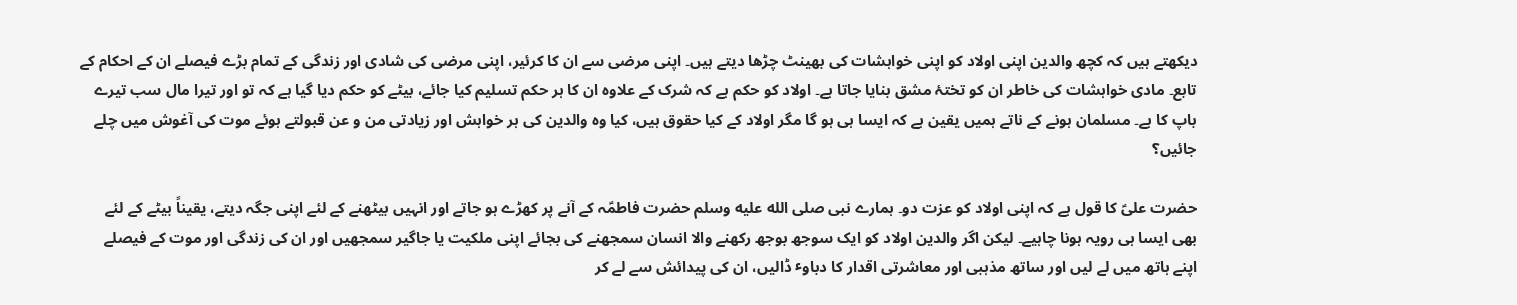دیکھتے ہیں کہ کچھ والدین اپنی اولاد کو اپنی خواہشات کی بھینٹ چڑھا دیتے ہیں۔ اپنی مرضی سے ان کا کرئیر، اپنی مرضی کی شادی اور زندگی کے تمام بڑے فیصلے ان کے احکام کے تابع۔ مادی خواہشات کی خاطر ان کو تختۂ مشق بنایا جاتا ہے۔ اولاد کو حکم ہے کہ شرک کے علاوہ ان کا ہر حکم تسلیم کیا جائے، بیٹے کو حکم دیا گیا ہے کہ تو اور تیرا مال سب تیرے باپ کا ہے۔ مسلمان ہونے کے ناتے ہمیں یقین ہے کہ ایسا ہی ہو گا مگر اولاد کے کیا حقوق ہیں، کیا وہ والدین کی ہر خواہش اور زیادتی من و عن قبولتے ہوئے موت کی آغوش میں چلے جائیں؟

حضرت علیؑ کا قول ہے کہ اپنی اولاد کو عزت دو۔ ہمارے نبی صلى الله عليه وسلم حضرت فاطمؑہ کے آنے پر کھڑے ہو جاتے اور انہیں بیٹھنے کے لئے اپنی جگہ دیتے، یقیناً بیٹے کے لئے بھی ایسا ہی رویہ ہونا چاہیے۔ لیکن اگر والدین اولاد کو ایک سوجھ بوجھ رکھنے والا انسان سمجھنے کی بجائے اپنی ملکیت یا جاگیر سمجھیں اور ان کی زندگی اور موت کے فیصلے اپنے ہاتھ میں لے لیں اور ساتھ مذہبی اور معاشرتی اقدار کا دباوٴ ڈالیں، ان کی پیدائش سے لے کر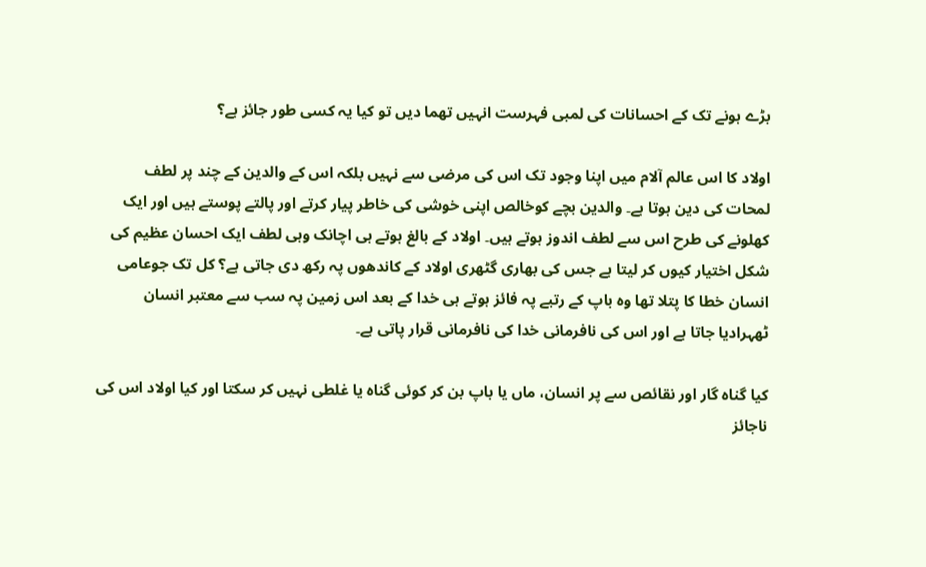بڑے ہونے تک کے احسانات کی لمبی فہرست انہیں تھما دیں تو کیا یہ کسی طور جائز ہے؟

اولاد کا اس عالم آلام میں اپنا وجود تک اس کی مرضی سے نہیں بلکہ اس کے والدین کے چند پر لطف لمحات کی دین ہوتا ہے۔ والدین بچے کوخالص اپنی خوشی کی خاطر پیار کرتے اور پالتے پوستے ہیں اور ایک کھلونے کی طرح اس سے لطف اندوز ہوتے ہیں۔ اولاد کے بالغ ہوتے ہی اچانک وہی لطف ایک احسان عظیم کی شکل اختیار کیوں کر لیتا ہے جس کی بھاری گٹھری اولاد کے کاندھوں پہ رکھ دی جاتی ہے؟ کل تک جوعامی انسان خطا کا پتلا تھا وہ باپ کے رتبے پہ فائز ہوتے ہی خدا کے بعد اس زمین پہ سب سے معتبر انسان ٹھہرادیا جاتا ہے اور اس کی نافرمانی خدا کی نافرمانی قرار پاتی ہے۔

کیا گناہ گار اور نقائص سے پر انسان، ماں یا باپ بن کر کوئی گناہ یا غلطی نہیں کر سکتا اور کیا اولاد اس کی ناجائز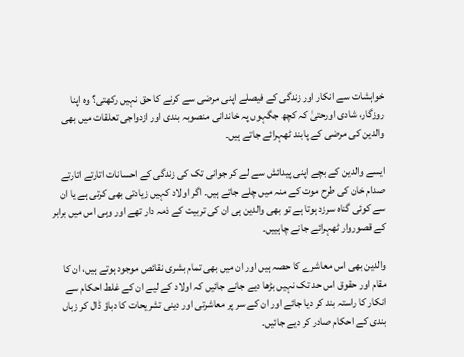خواہشات سے انکار اور زندگی کے فیصلے اپنی مرضی سے کرنے کا حق نہیں رکھتی؟ وہ اپنا روزگار، شادی اورحتیٰ کہ کچھ جگہوں پہ خاندانی منصوبہ بندی اور ازدواجی تعلقات میں بھی والدین کی مرضی کے پابند ٹھہرائے جاتے ہیں۔

ایسے والدین کے بچے اپنی پیدائش سے لے کر جوانی تک کی زندگی کے احسانات اتارتے اتارتے صدام خان کی طرح موت کے منہ میں چلے جاتے ہیں۔ اگر اولاد کہیں زیادتی بھی کرتی ہے یا ان سے کوئی گناہ سرزد ہوتا ہے تو بھی والدین ہی ان کی تربیت کے ذمہ دار تھے اور وہی اس میں برابر کے قصوروار ٹھہرائے جانے چاہییں۔

والدین بھی اس معاشرے کا حصہ ہیں اور ان میں بھی تمام بشری نقائص موجود ہوتے ہیں، ان کا مقام اور حقوق اس حد تک نہیں بڑھا دیے جانے جائیں کہ اولاد کے لیے ان کے غلط احکام سے انکار کا راستہ بند کر دیا جائے اور ان کے سر پر معاشرتی اور دینی تشریحات کا دباؤ ڈال کر زباں بندی کے احکام صادر کر دیے جائیں۔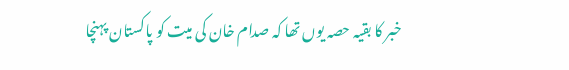خبر کا بقیہ حصہ یوں تھا کہ صدام خان کی میت کو پاکستان پہنچا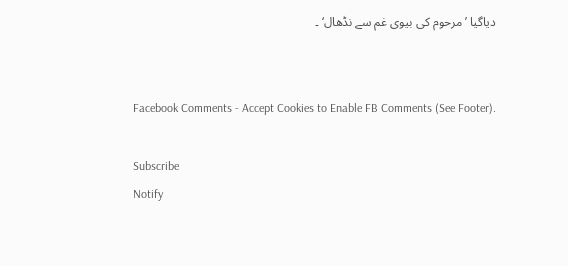دیاگیا ’مرحوم کی بیوی غم سے نڈھال‘ ۔


Facebook Comments - Accept Cookies to Enable FB Comments (See Footer).

Subscribe
Notify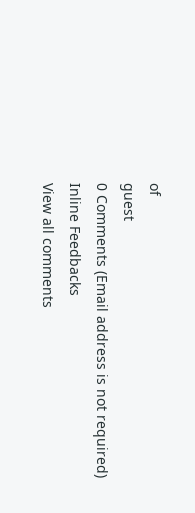of
guest
0 Comments (Email address is not required)
Inline Feedbacks
View all comments